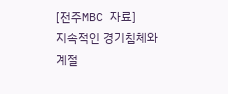[전주MBC 자료]
지속적인 경기침체와 계절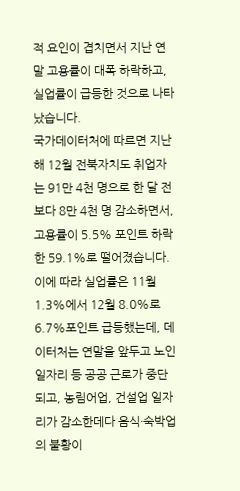적 요인이 겹치면서 지난 연말 고용률이 대폭 하락하고, 실업률이 급등한 것으로 나타났습니다.
국가데이터처에 따르면 지난해 12월 전북자치도 취업자는 91만 4천 명으로 한 달 전보다 8만 4천 명 감소하면서, 고용률이 5.5% 포인트 하락한 59.1%로 떨어졌습니다.
이에 따라 실업률은 11월 1.3%에서 12월 8.0%로 6.7%포인트 급등했는데, 데이터처는 연말을 앞두고 노인 일자리 등 공공 근로가 중단되고, 농림어업, 건설업 일자리가 감소한데다 음식·숙박업의 불황이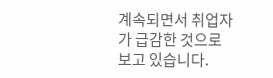계속되면서 취업자가 급감한 것으로 보고 있습니다.